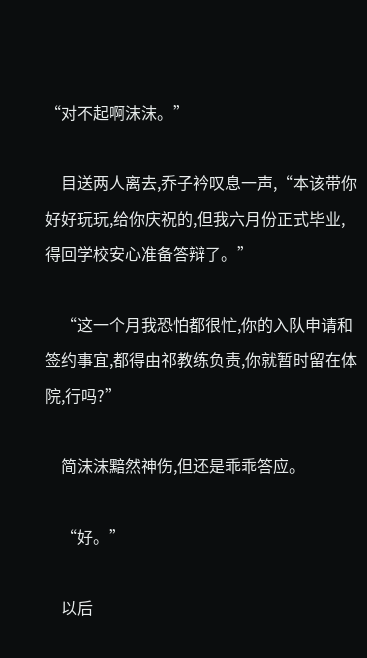“对不起啊沫沫。”

    目送两人离去,乔子衿叹息一声,“本该带你好好玩玩,给你庆祝的,但我六月份正式毕业,得回学校安心准备答辩了。”

    “这一个月我恐怕都很忙,你的入队申请和签约事宜,都得由祁教练负责,你就暂时留在体院,行吗?”

    简沫沫黯然神伤,但还是乖乖答应。

    “好。”

    以后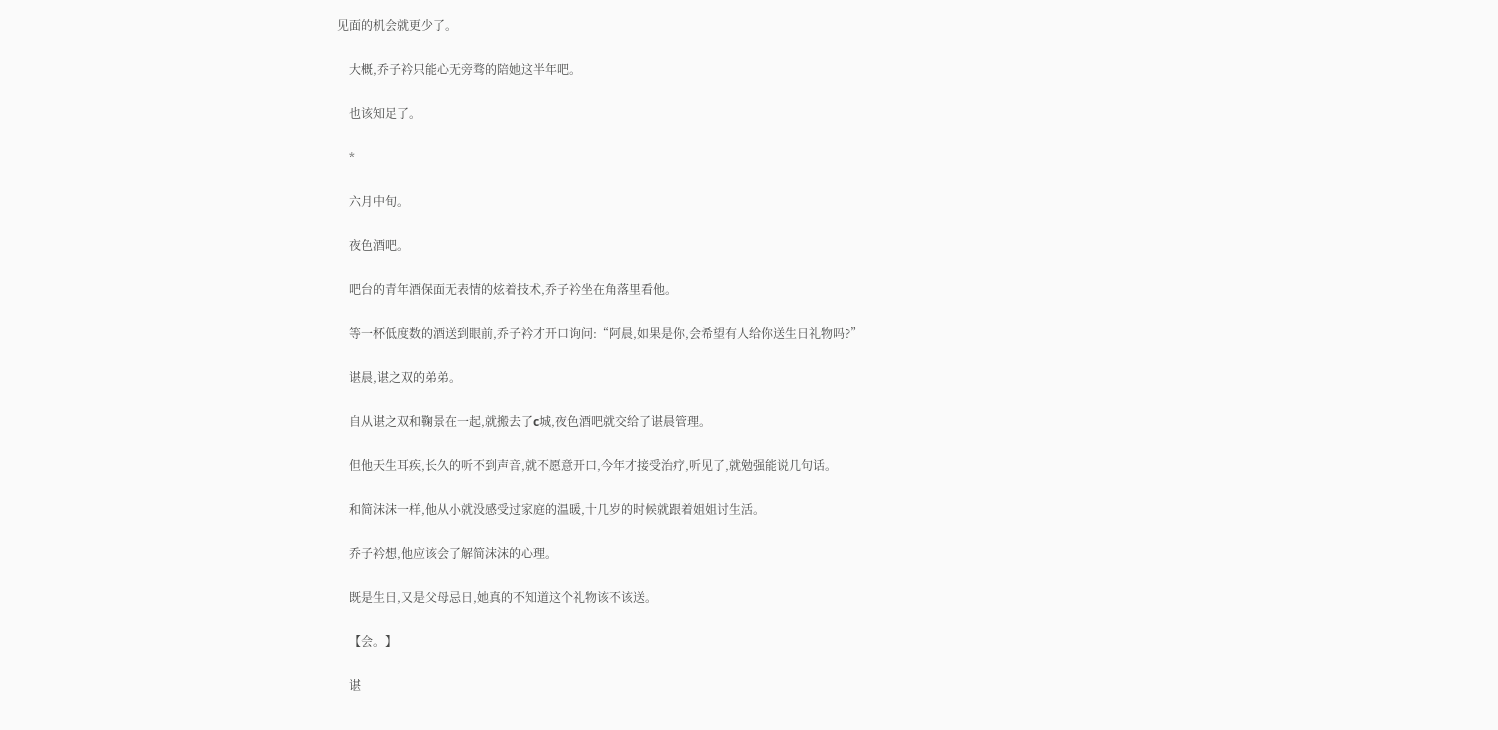见面的机会就更少了。

    大概,乔子衿只能心无旁骛的陪她这半年吧。

    也该知足了。

    *

    六月中旬。

    夜色酒吧。

    吧台的青年酒保面无表情的炫着技术,乔子衿坐在角落里看他。

    等一杯低度数的酒送到眼前,乔子衿才开口询问:“阿晨,如果是你,会希望有人给你送生日礼物吗?”

    谌晨,谌之双的弟弟。

    自从谌之双和鞠景在一起,就搬去了c城,夜色酒吧就交给了谌晨管理。

    但他天生耳疾,长久的听不到声音,就不愿意开口,今年才接受治疗,听见了,就勉强能说几句话。

    和简沫沫一样,他从小就没感受过家庭的温暖,十几岁的时候就跟着姐姐讨生活。

    乔子衿想,他应该会了解简沫沫的心理。

    既是生日,又是父母忌日,她真的不知道这个礼物该不该送。

    【会。】

    谌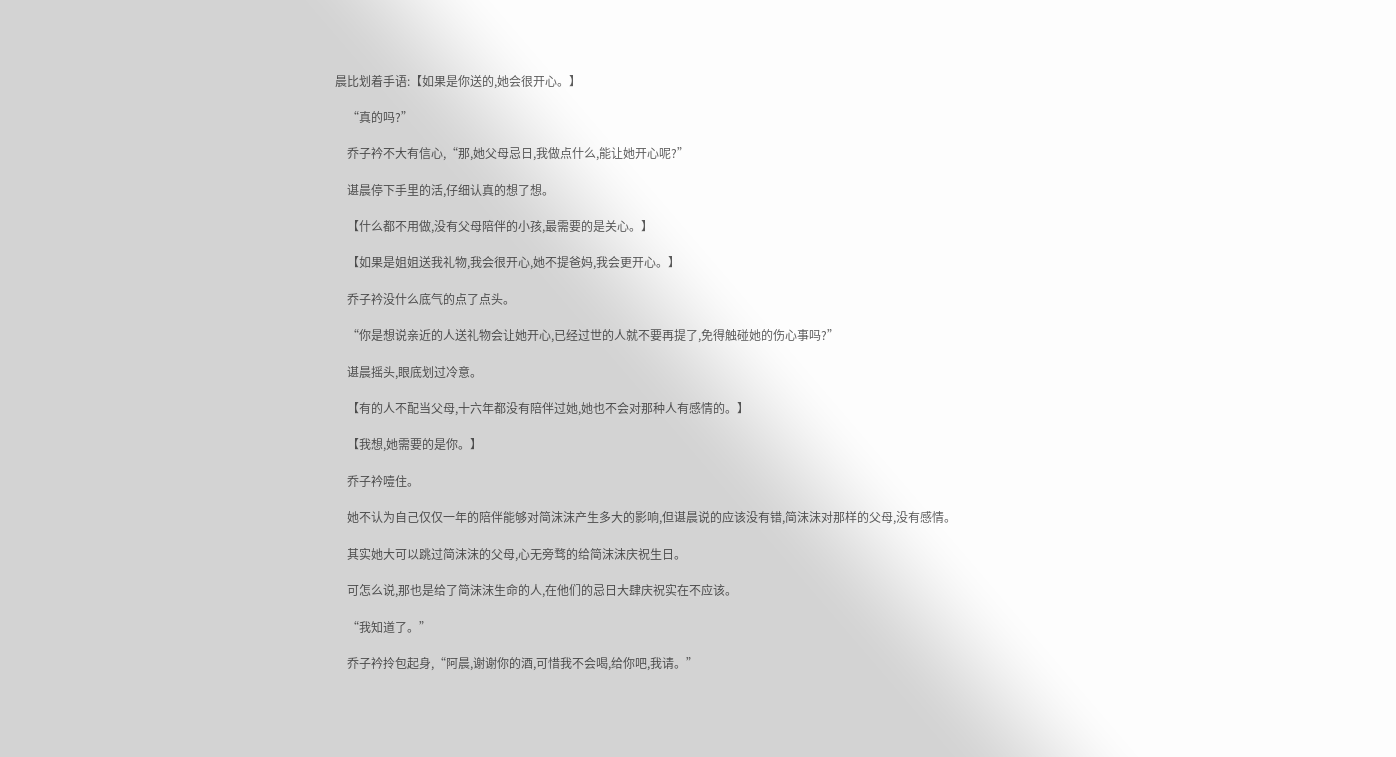晨比划着手语:【如果是你送的,她会很开心。】

    “真的吗?”

    乔子衿不大有信心,“那,她父母忌日,我做点什么,能让她开心呢?”

    谌晨停下手里的活,仔细认真的想了想。

    【什么都不用做,没有父母陪伴的小孩,最需要的是关心。】

    【如果是姐姐送我礼物,我会很开心,她不提爸妈,我会更开心。】

    乔子衿没什么底气的点了点头。

    “你是想说亲近的人送礼物会让她开心,已经过世的人就不要再提了,免得触碰她的伤心事吗?”

    谌晨摇头,眼底划过冷意。

    【有的人不配当父母,十六年都没有陪伴过她,她也不会对那种人有感情的。】

    【我想,她需要的是你。】

    乔子衿噎住。

    她不认为自己仅仅一年的陪伴能够对简沫沫产生多大的影响,但谌晨说的应该没有错,简沫沫对那样的父母,没有感情。

    其实她大可以跳过简沫沫的父母,心无旁骛的给简沫沫庆祝生日。

    可怎么说,那也是给了简沫沫生命的人,在他们的忌日大肆庆祝实在不应该。

    “我知道了。”

    乔子衿拎包起身,“阿晨,谢谢你的酒,可惜我不会喝,给你吧,我请。”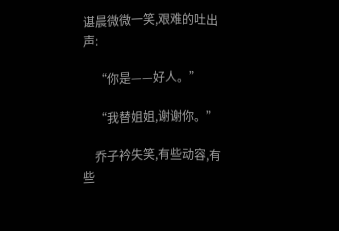谌晨微微一笑,艰难的吐出声:

    “你是——好人。”

    “我替姐姐,谢谢你。”

    乔子衿失笑,有些动容,有些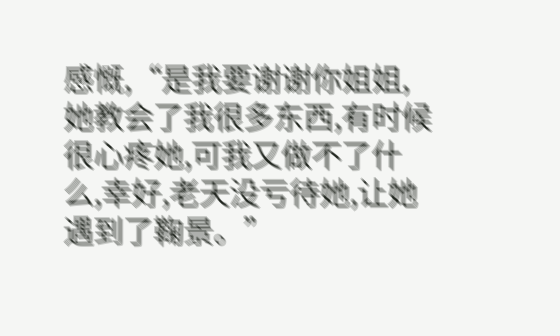感慨,“是我要谢谢你姐姐,她教会了我很多东西,有时候很心疼她,可我又做不了什么,幸好,老天没亏待她,让她遇到了鞠景。”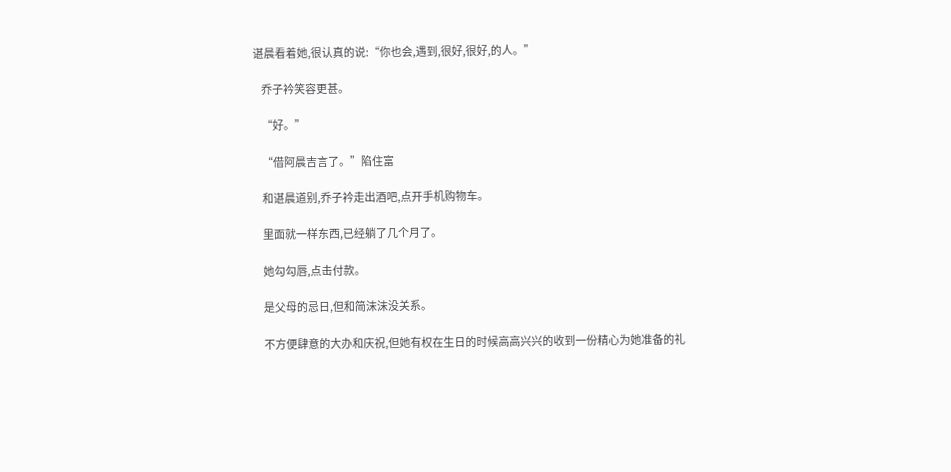谌晨看着她,很认真的说:“你也会,遇到,很好,很好,的人。”

    乔子衿笑容更甚。

    “好。”

    “借阿晨吉言了。”陷住富

    和谌晨道别,乔子衿走出酒吧,点开手机购物车。

    里面就一样东西,已经躺了几个月了。

    她勾勾唇,点击付款。

    是父母的忌日,但和简沫沫没关系。

    不方便肆意的大办和庆祝,但她有权在生日的时候高高兴兴的收到一份精心为她准备的礼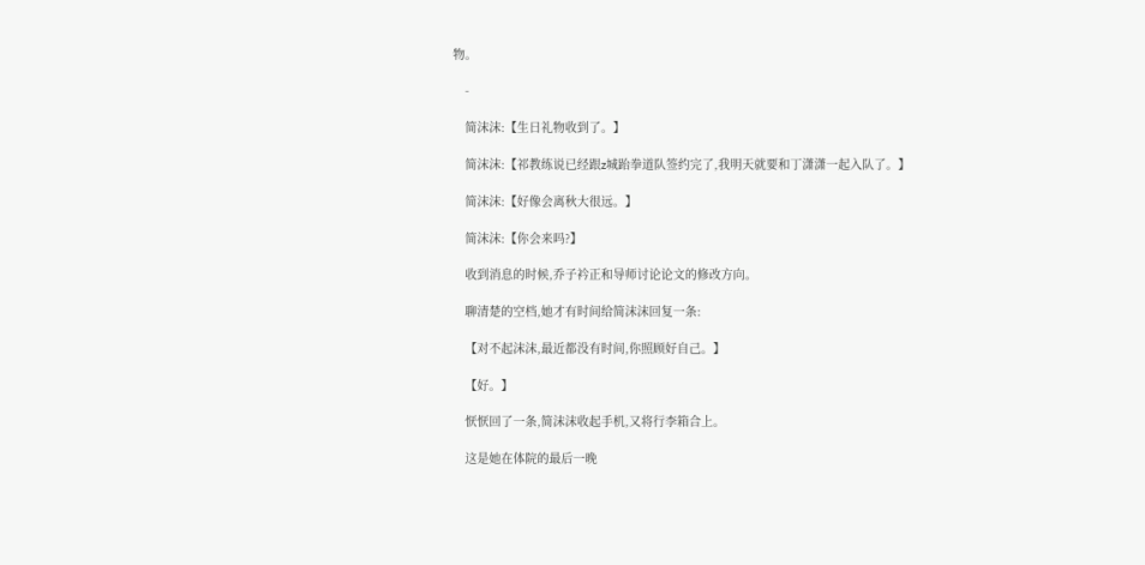物。

    -

    简沫沫:【生日礼物收到了。】

    简沫沫:【祁教练说已经跟z城跆拳道队签约完了,我明天就要和丁潇潇一起入队了。】

    简沫沫:【好像会离秋大很远。】

    简沫沫:【你会来吗?】

    收到消息的时候,乔子衿正和导师讨论论文的修改方向。

    聊清楚的空档,她才有时间给简沫沫回复一条:

    【对不起沫沫,最近都没有时间,你照顾好自己。】

    【好。】

    恹恹回了一条,简沫沫收起手机,又将行李箱合上。

    这是她在体院的最后一晚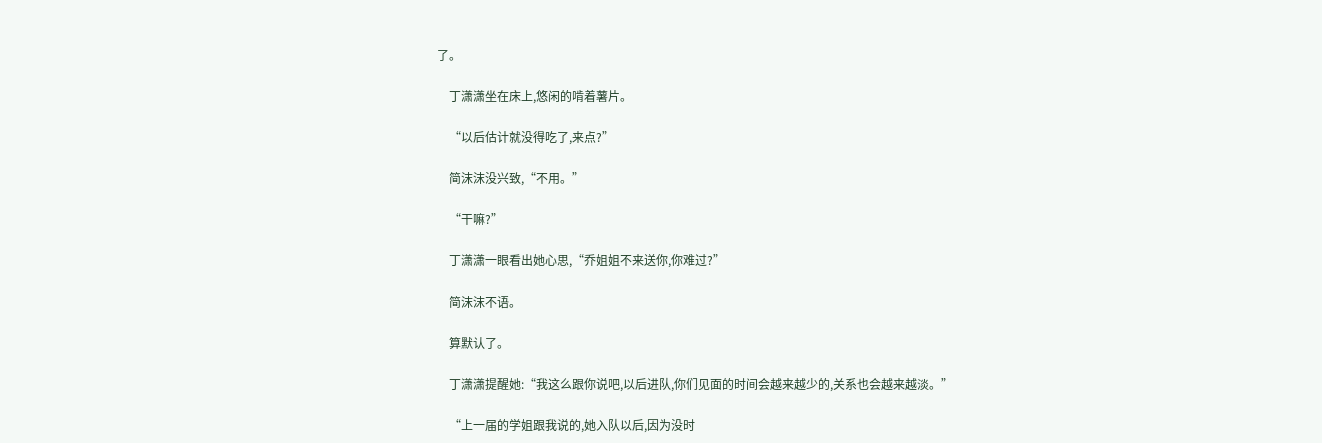了。

    丁潇潇坐在床上,悠闲的啃着薯片。

    “以后估计就没得吃了,来点?”

    简沫沫没兴致,“不用。”

    “干嘛?”

    丁潇潇一眼看出她心思,“乔姐姐不来送你,你难过?”

    简沫沫不语。

    算默认了。

    丁潇潇提醒她:“我这么跟你说吧,以后进队,你们见面的时间会越来越少的,关系也会越来越淡。”

    “上一届的学姐跟我说的,她入队以后,因为没时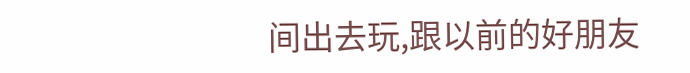间出去玩,跟以前的好朋友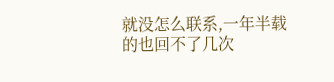就没怎么联系,一年半载的也回不了几次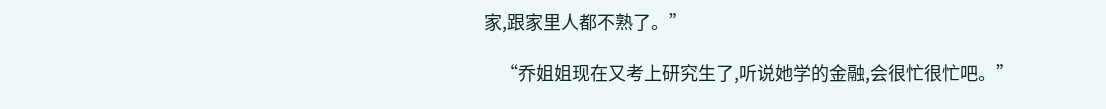家,跟家里人都不熟了。”

    “乔姐姐现在又考上研究生了,听说她学的金融,会很忙很忙吧。”